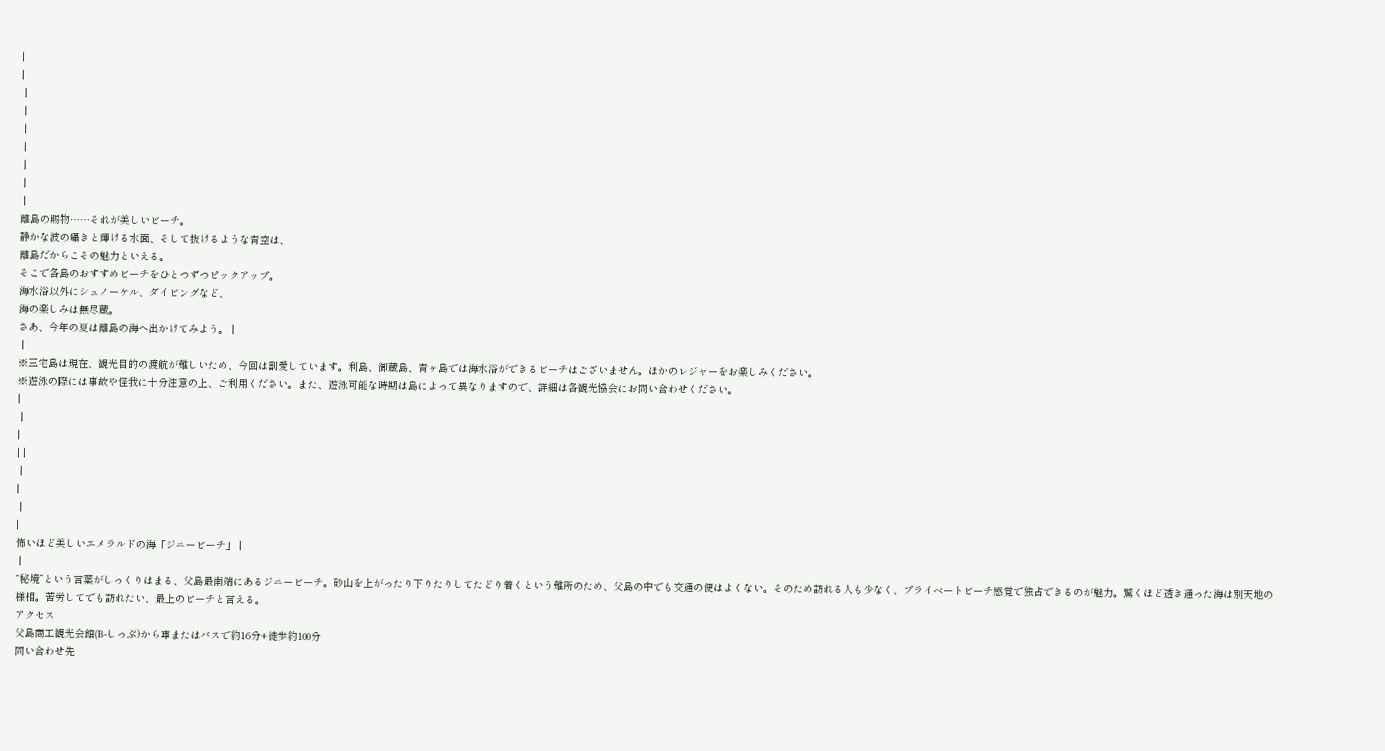|
|
 |
 |
 |
 |
 |
 |
 |
離島の賜物……それが美しいビーチ。
静かな波の囁きと輝ける水面、そして抜けるような青空は、
離島だからこその魅力といえる。
そこで各島のおすすめビーチをひとつずつピックアップ。
海水浴以外にシュノーケル、ダイビングなど、
海の楽しみは無尽蔵。
さあ、今年の夏は離島の海へ出かけてみよう。 |
 |
※三宅島は現在、観光目的の渡航が難しいため、今回は割愛しています。利島、御蔵島、青ヶ島では海水浴ができるビーチはございません。ほかのレジャーをお楽しみください。
※遊泳の際には事故や怪我に十分注意の上、ご利用ください。また、遊泳可能な時期は島によって異なりますので、詳細は各観光協会にお問い合わせください。
|
 |
|
| |
 |
|
 |
|
怖いほど美しいエメラルドの海「ジニービーチ」 |
 |
“秘境”という言葉がしっくりはまる、父島最南端にあるジニービーチ。砂山を上がったり下りたりしてたどり着くという難所のため、父島の中でも交通の便はよくない。そのため訪れる人も少なく、プライベートビーチ感覚で独占できるのが魅力。驚くほど透き通った海は別天地の様相。苦労してでも訪れたい、最上のビーチと言える。
アクセス
父島商工観光会館(B-しっぷ)から車またはバスで約16分+徒歩約100分
問い合わせ先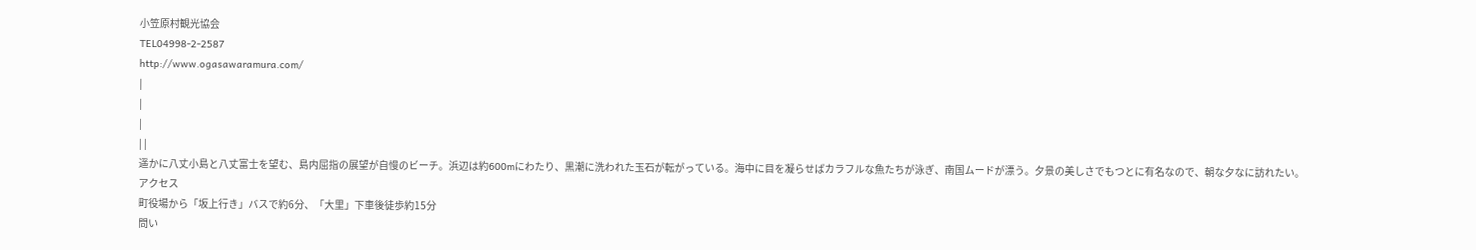小笠原村観光協会
TEL04998-2-2587
http://www.ogasawaramura.com/
|
|
|
| |
遥かに八丈小島と八丈富士を望む、島内屈指の展望が自慢のビーチ。浜辺は約600mにわたり、黒潮に洗われた玉石が転がっている。海中に目を凝らせばカラフルな魚たちが泳ぎ、南国ムードが漂う。夕景の美しさでもつとに有名なので、朝な夕なに訪れたい。
アクセス
町役場から「坂上行き」バスで約6分、「大里」下車後徒歩約15分
問い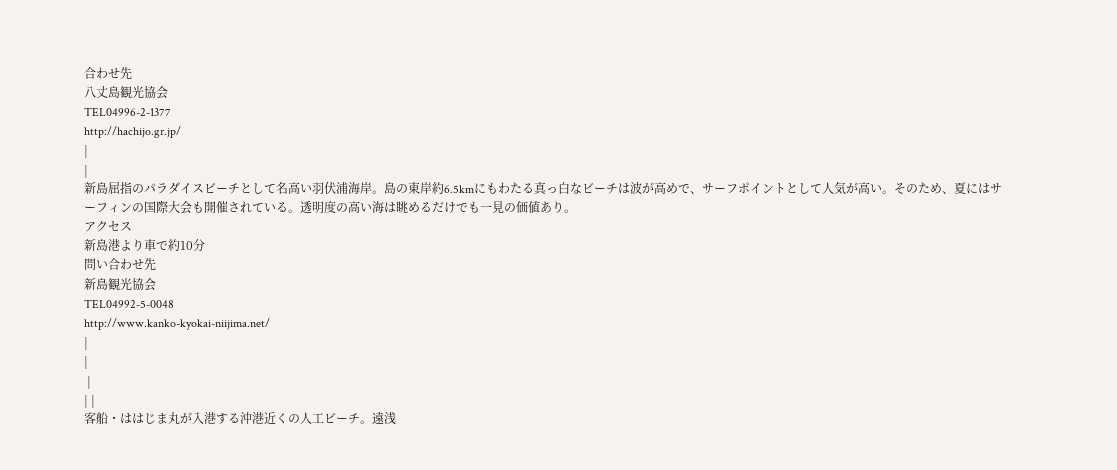合わせ先
八丈島観光協会
TEL04996-2-1377
http://hachijo.gr.jp/
|
|
新島屈指のパラダイスビーチとして名高い羽伏浦海岸。島の東岸約6.5kmにもわたる真っ白なビーチは波が高めで、サーフポイントとして人気が高い。そのため、夏にはサーフィンの国際大会も開催されている。透明度の高い海は眺めるだけでも一見の価値あり。
アクセス
新島港より車で約10分
問い合わせ先
新島観光協会
TEL04992-5-0048
http://www.kanko-kyokai-niijima.net/
|
|
 |
| |
客船・ははじま丸が入港する沖港近くの人工ビーチ。遠浅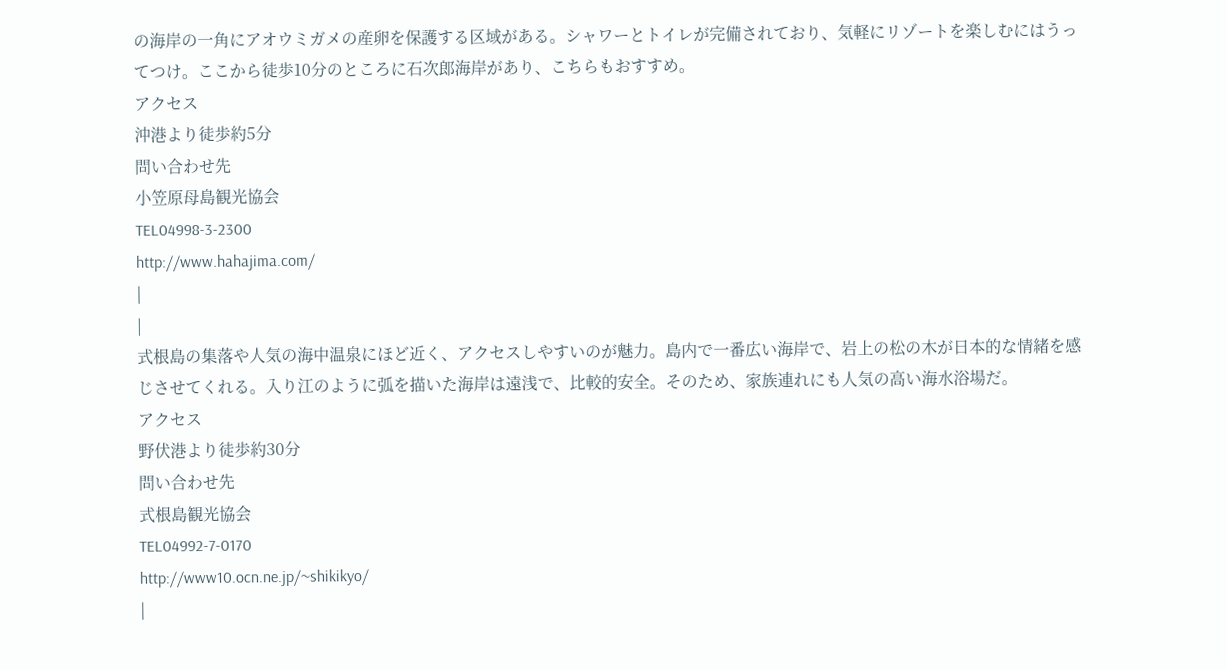の海岸の一角にアオウミガメの産卵を保護する区域がある。シャワーとトイレが完備されており、気軽にリゾートを楽しむにはうってつけ。ここから徒歩10分のところに石次郎海岸があり、こちらもおすすめ。
アクセス
沖港より徒歩約5分
問い合わせ先
小笠原母島観光協会
TEL04998-3-2300
http://www.hahajima.com/
|
|
式根島の集落や人気の海中温泉にほど近く、アクセスしやすいのが魅力。島内で一番広い海岸で、岩上の松の木が日本的な情緒を感じさせてくれる。入り江のように弧を描いた海岸は遠浅で、比較的安全。そのため、家族連れにも人気の高い海水浴場だ。
アクセス
野伏港より徒歩約30分
問い合わせ先
式根島観光協会
TEL04992-7-0170
http://www10.ocn.ne.jp/~shikikyo/
|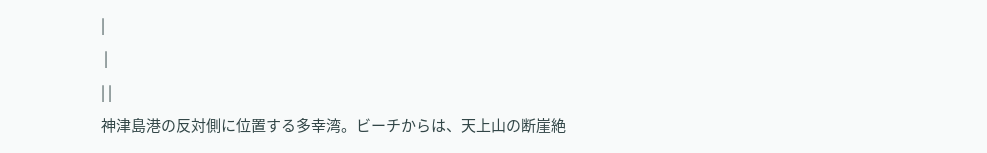|
 |
| |
神津島港の反対側に位置する多幸湾。ビーチからは、天上山の断崖絶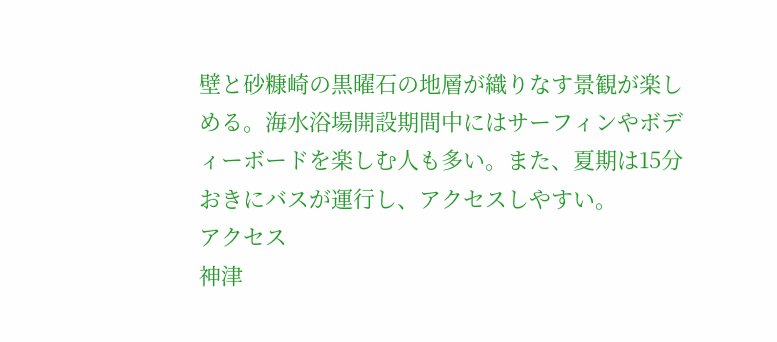壁と砂糠崎の黒曜石の地層が織りなす景観が楽しめる。海水浴場開設期間中にはサーフィンやボディーボードを楽しむ人も多い。また、夏期は15分おきにバスが運行し、アクセスしやすい。
アクセス
神津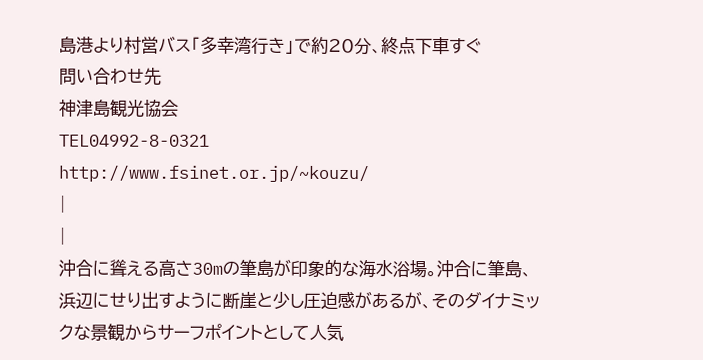島港より村営バス「多幸湾行き」で約20分、終点下車すぐ
問い合わせ先
神津島観光協会
TEL04992-8-0321
http://www.fsinet.or.jp/~kouzu/
|
|
沖合に聳える高さ30mの筆島が印象的な海水浴場。沖合に筆島、浜辺にせり出すように断崖と少し圧迫感があるが、そのダイナミックな景観からサーフポイントとして人気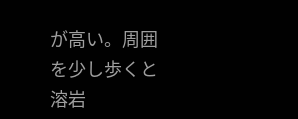が高い。周囲を少し歩くと溶岩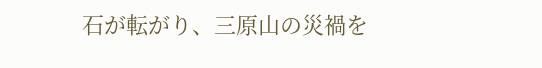石が転がり、三原山の災禍を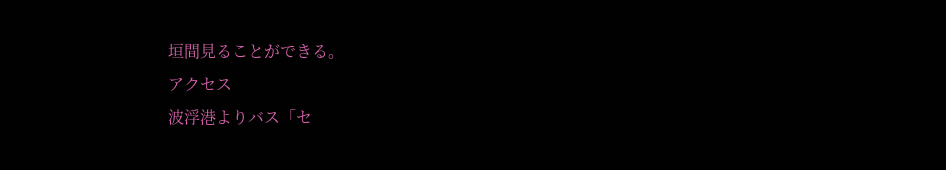垣間見ることができる。
アクセス
波浮港よりバス「セ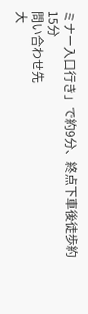ミナー入口行き」で約9分、終点下車後徒歩約15分
問い合わせ先
大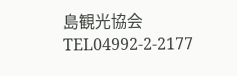島観光協会
TEL04992-2-2177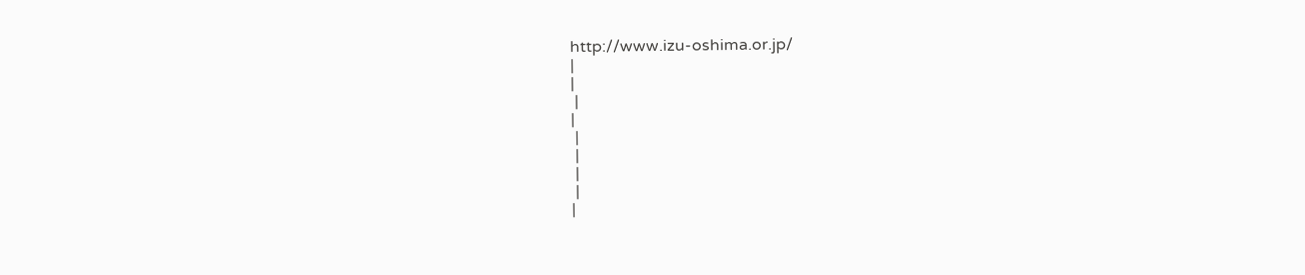http://www.izu-oshima.or.jp/
|
|
 |
|
 |
 |
 |
 |
|